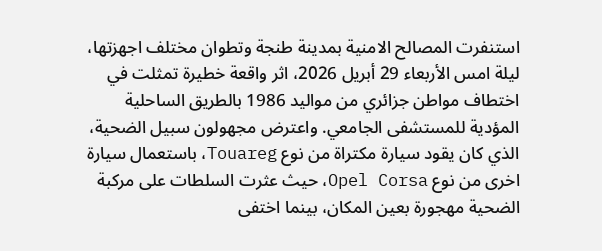استنفرت المصالح الامنية بمدينة طنجة وتطوان مختلف اجهزتها، ليلة امس الأربعاء 29 أبريل 2026، اثر واقعة خطيرة تمثلت في اختطاف مواطن جزائري من مواليد 1986 بالطريق الساحلية المؤدية للمستشفى الجامعي. واعترض مجهولون سبيل الضحية، الذي كان يقود سيارة مكتراة من نوع Touareg، باستعمال سيارة اخرى من نوع Opel Corsa، حيث عثرت السلطات على مركبة الضحية مهجورة بعين المكان، بينما اختفى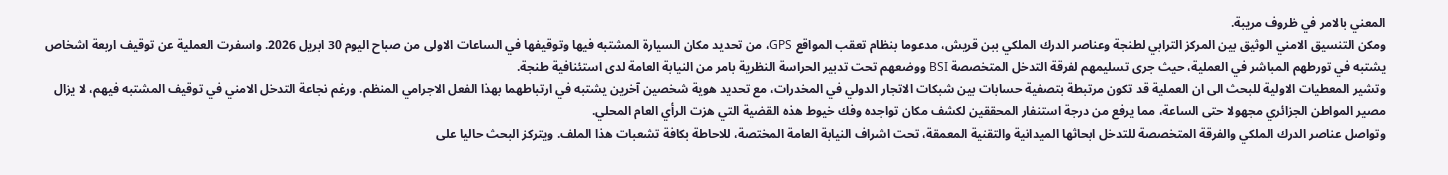المعني بالامر في ظروف مريبة.
ومكن التنسيق الامني الوثيق بين المركز الترابي لطنجة وعناصر الدرك الملكي ببن قريش، مدعوما بنظام تعقب المواقع GPS، من تحديد مكان السيارة المشتبه فيها وتوقيفها في الساعات الاولى من صباح اليوم 30 ابريل 2026. واسفرت العملية عن توقيف اربعة اشخاص يشتبه في تورطهم المباشر في العملية، حيث جرى تسليمهم لفرقة التدخل المتخصصة BSI ووضعهم تحت تدبير الحراسة النظرية بامر من النيابة العامة لدى استئنافية طنجة.
وتشير المعطيات الاولية للبحث الى ان العملية قد تكون مرتبطة بتصفية حسابات بين شبكات الاتجار الدولي في المخدرات، مع تحديد هوية شخصين آخرين يشتبه في ارتباطهما بهذا الفعل الاجرامي المنظم. ورغم نجاعة التدخل الامني في توقيف المشتبه فيهم، لا يزال مصير المواطن الجزائري مجهولا حتى الساعة، مما يرفع من درجة استنفار المحققين لكشف مكان تواجده وفك خيوط هذه القضية التي هزت الرأي العام المحلي.
وتواصل عناصر الدرك الملكي والفرقة المتخصصة للتدخل ابحاثها الميدانية والتقنية المعمقة، تحت اشراف النيابة العامة المختصة، للاحاطة بكافة تشعبات هذا الملف. ويتركز البحث حاليا على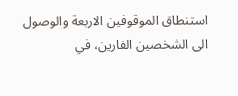استنطاق الموقوفين الاربعة والوصول الى الشخصين الفارين، في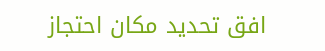افق تحديد مكان احتجاز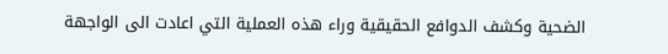الضحية وكشف الدوافع الحقيقية وراء هذه العملية التي اعادت الى الواجهة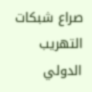صراع شبكات التهريب الدولي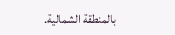بالمنطقة الشمالية.